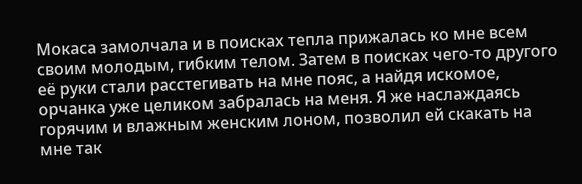Мокаса замолчала и в поисках тепла прижалась ко мне всем своим молодым, гибким телом. Затем в поисках чего-то другого её руки стали расстегивать на мне пояс, а найдя искомое, орчанка уже целиком забралась на меня. Я же наслаждаясь горячим и влажным женским лоном, позволил ей скакать на мне так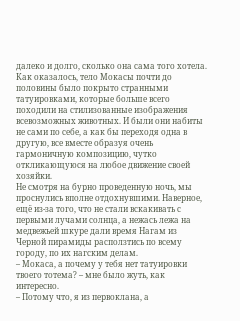далеко и долго, сколько она сама того хотела. Как оказалось, тело Мокасы почти до половины было покрыто странными татуировками, которые больше всего походили на стилизованные изображения всевозможных животных. И были они набиты не сами по себе, а как бы переходя одна в другую, все вместе образуя очень гармоничную композицию, чутко откликающуюся на любое движение своей хозяйки.
Не смотря на бурно проведенную ночь, мы проснулись вполне отдохнувшими. Наверное, ещё из-за того, что не стали вскакивать с первыми лучами солнца, а нежась лежа на медвежьей шкуре дали время Нагам из Черной пирамиды расползтись по всему городу, по их нагским делам.
– Мокаса, а почему у тебя нет татуировки твоего тотема? – мне было жуть, как интересно.
– Потому что, я из первоклана, а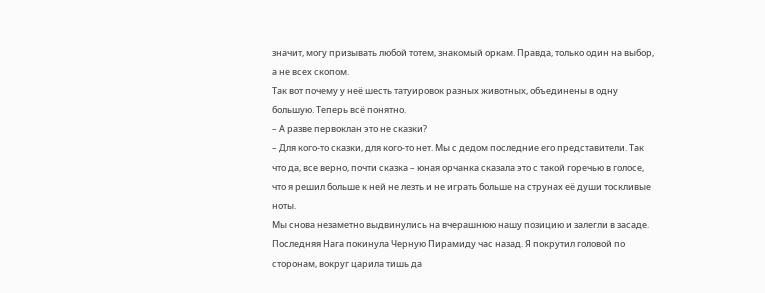значит, могу призывать любой тотем, знакомый оркам. Правда, только один на выбор, а не всех скопом.
Так вот почему у неё шесть татуировок разных животных, объединены в одну большую. Теперь всё понятно.
– А разве первоклан это не сказки?
– Для кого-то сказки, для кого-то нет. Мы с дедом последние его представители. Так что да, все верно, почти сказка – юная орчанка сказала это с такой горечью в голосе, что я решил больше к ней не лезть и не играть больше на струнах её души тоскливые ноты.
Мы снова незаметно выдвинулись на вчерашнюю нашу позицию и залегли в засаде. Последняя Нага покинула Черную Пирамиду час назад. Я покрутил головой по сторонам, вокруг царила тишь да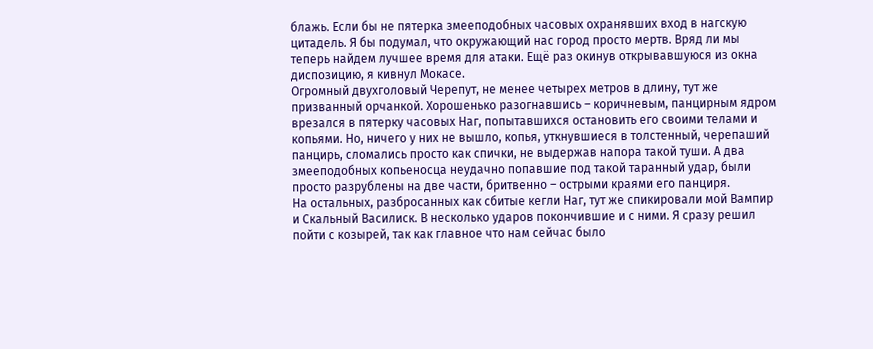блажь. Если бы не пятерка змееподобных часовых охранявших вход в нагскую цитадель. Я бы подумал, что окружающий нас город просто мертв. Вряд ли мы теперь найдем лучшее время для атаки. Ещё раз окинув открывавшуюся из окна диспозицию, я кивнул Мокасе.
Огромный двухголовый Черепут, не менее четырех метров в длину, тут же призванный орчанкой. Хорошенько разогнавшись – коричневым, панцирным ядром врезался в пятерку часовых Наг, попытавшихся остановить его своими телами и копьями. Но, ничего у них не вышло, копья, уткнувшиеся в толстенный, черепаший панцирь, сломались просто как спички, не выдержав напора такой туши. А два змееподобных копьеносца неудачно попавшие под такой таранный удар, были просто разрублены на две части, бритвенно – острыми краями его панциря.
На остальных, разбросанных как сбитые кегли Наг, тут же спикировали мой Вампир и Скальный Василиск. В несколько ударов покончившие и с ними. Я сразу решил пойти с козырей, так как главное что нам сейчас было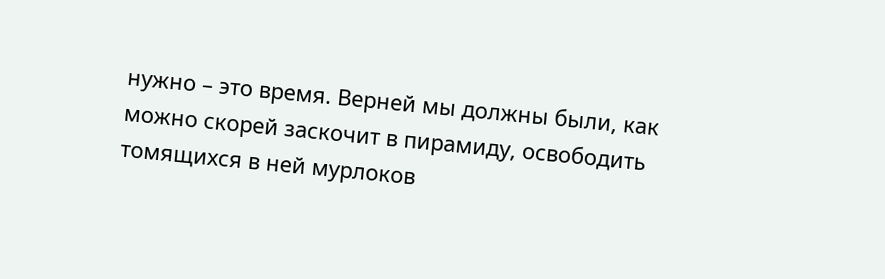нужно – это время. Верней мы должны были, как можно скорей заскочит в пирамиду, освободить томящихся в ней мурлоков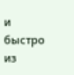и быстро из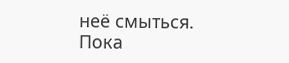неё смыться. Пока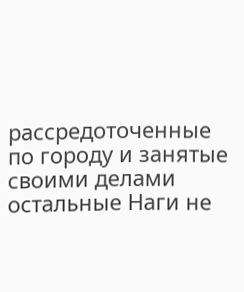рассредоточенные по городу и занятые своими делами остальные Наги не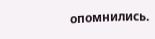опомнились.